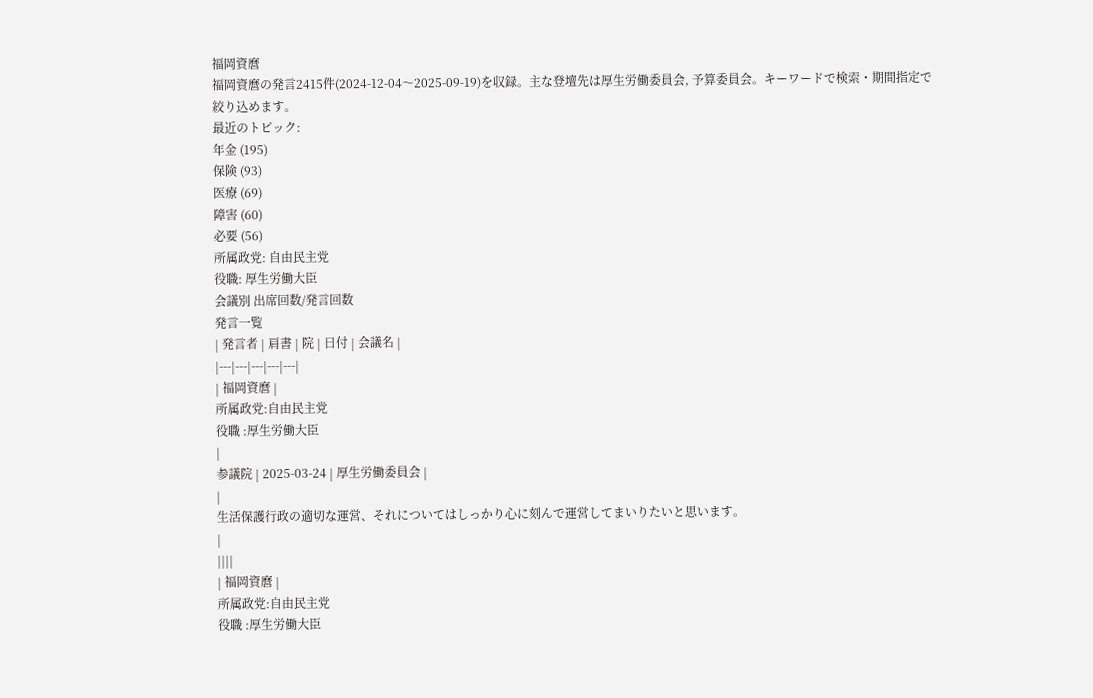福岡資麿
福岡資麿の発言2415件(2024-12-04〜2025-09-19)を収録。主な登壇先は厚生労働委員会, 予算委員会。キーワードで検索・期間指定で絞り込めます。
最近のトピック:
年金 (195)
保険 (93)
医療 (69)
障害 (60)
必要 (56)
所属政党: 自由民主党
役職: 厚生労働大臣
会議別 出席回数/発言回数
発言一覧
| 発言者 | 肩書 | 院 | 日付 | 会議名 |
|---|---|---|---|---|
| 福岡資麿 |
所属政党:自由民主党
役職 :厚生労働大臣
|
参議院 | 2025-03-24 | 厚生労働委員会 |
|
生活保護行政の適切な運営、それについてはしっかり心に刻んで運営してまいりたいと思います。
|
||||
| 福岡資麿 |
所属政党:自由民主党
役職 :厚生労働大臣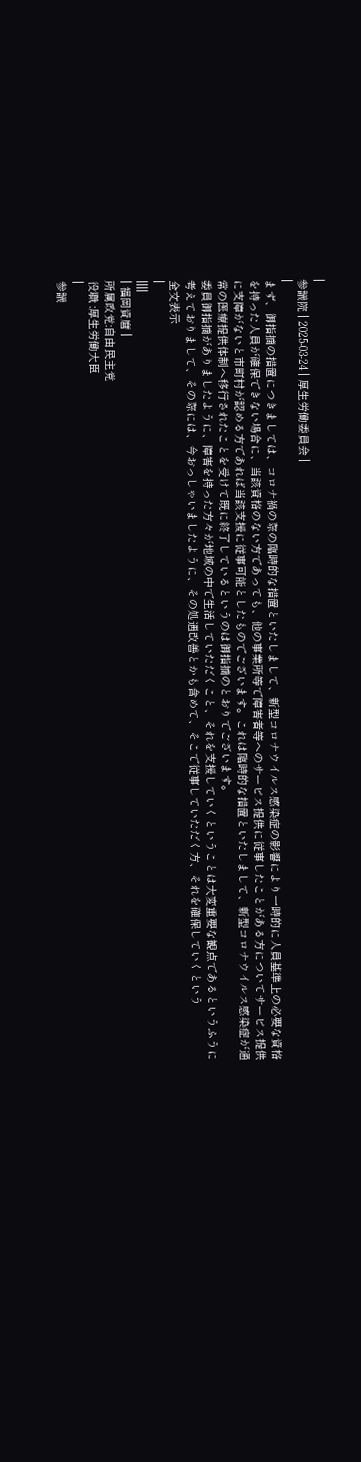|
参議院 | 2025-03-24 | 厚生労働委員会 |
|
まず、御指摘の措置につきましては、コロナ禍の際の臨時的な措置といたしまして、新型コロナウイルス感染症の影響により一時的に人員基準上の必要な資格を持った人員が確保できない場合に、当該資格のない方であっても、他の事業所等で障害者等へのサービス提供に従事したことがある方についてサービス提供に支障がないと市町村が認める方であれば当該支援に従事可能としたものでございます。これは臨時的な措置といたしまして、新型コロナウイルス感染症が通常の医療提供体制へ移行されたことを受けて既に終了しているというのは御指摘のとおりでございます。
委員御指摘がありましたように、障害を持った方々が地域の中で生活していただくこと、それを支援していくということは大変重要な観点であるというふうに考えておりまして、その際には、今おっしゃいましたように、その処遇改善とかも含めて、そこで従事していただく方、それを確保していくという
全文表示
|
||||
| 福岡資麿 |
所属政党:自由民主党
役職 :厚生労働大臣
|
参議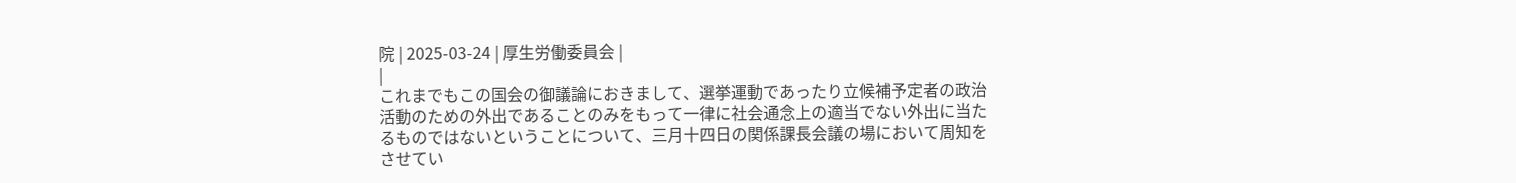院 | 2025-03-24 | 厚生労働委員会 |
|
これまでもこの国会の御議論におきまして、選挙運動であったり立候補予定者の政治活動のための外出であることのみをもって一律に社会通念上の適当でない外出に当たるものではないということについて、三月十四日の関係課長会議の場において周知をさせてい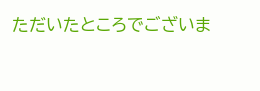ただいたところでございま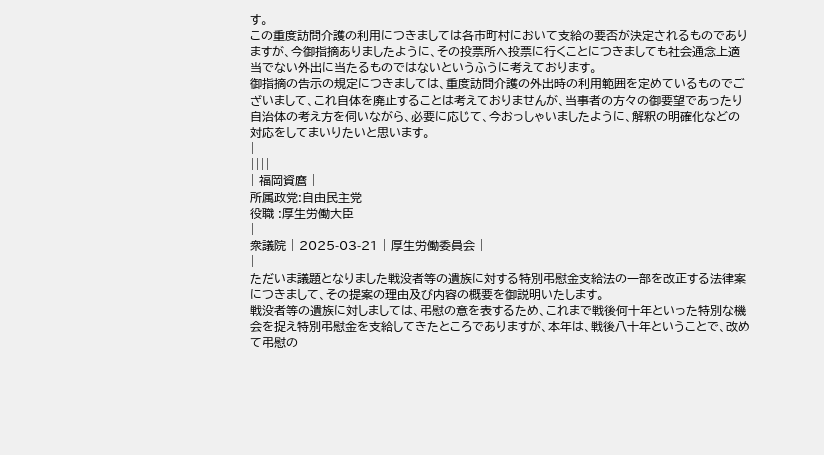す。
この重度訪問介護の利用につきましては各市町村において支給の要否が決定されるものでありますが、今御指摘ありましたように、その投票所へ投票に行くことにつきましても社会通念上適当でない外出に当たるものではないというふうに考えております。
御指摘の告示の規定につきましては、重度訪問介護の外出時の利用範囲を定めているものでございまして、これ自体を廃止することは考えておりませんが、当事者の方々の御要望であったり自治体の考え方を伺いながら、必要に応じて、今おっしゃいましたように、解釈の明確化などの対応をしてまいりたいと思います。
|
||||
| 福岡資麿 |
所属政党:自由民主党
役職 :厚生労働大臣
|
衆議院 | 2025-03-21 | 厚生労働委員会 |
|
ただいま議題となりました戦没者等の遺族に対する特別弔慰金支給法の一部を改正する法律案につきまして、その提案の理由及び内容の概要を御説明いたします。
戦没者等の遺族に対しましては、弔慰の意を表するため、これまで戦後何十年といった特別な機会を捉え特別弔慰金を支給してきたところでありますが、本年は、戦後八十年ということで、改めて弔慰の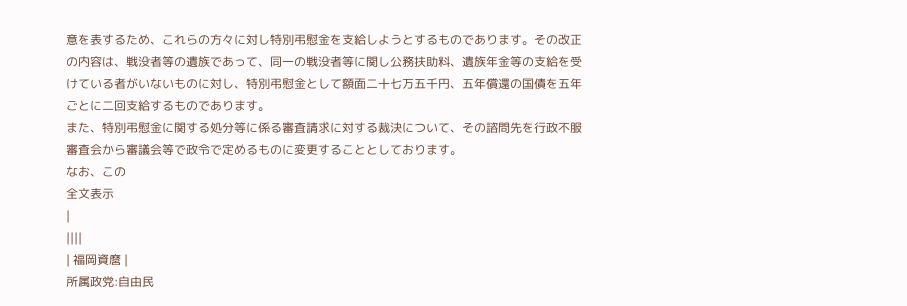意を表するため、これらの方々に対し特別弔慰金を支給しようとするものであります。その改正の内容は、戦没者等の遺族であって、同一の戦没者等に関し公務扶助料、遺族年金等の支給を受けている者がいないものに対し、特別弔慰金として額面二十七万五千円、五年償還の国債を五年ごとに二回支給するものであります。
また、特別弔慰金に関する処分等に係る審査請求に対する裁決について、その諮問先を行政不服審査会から審議会等で政令で定めるものに変更することとしております。
なお、この
全文表示
|
||||
| 福岡資麿 |
所属政党:自由民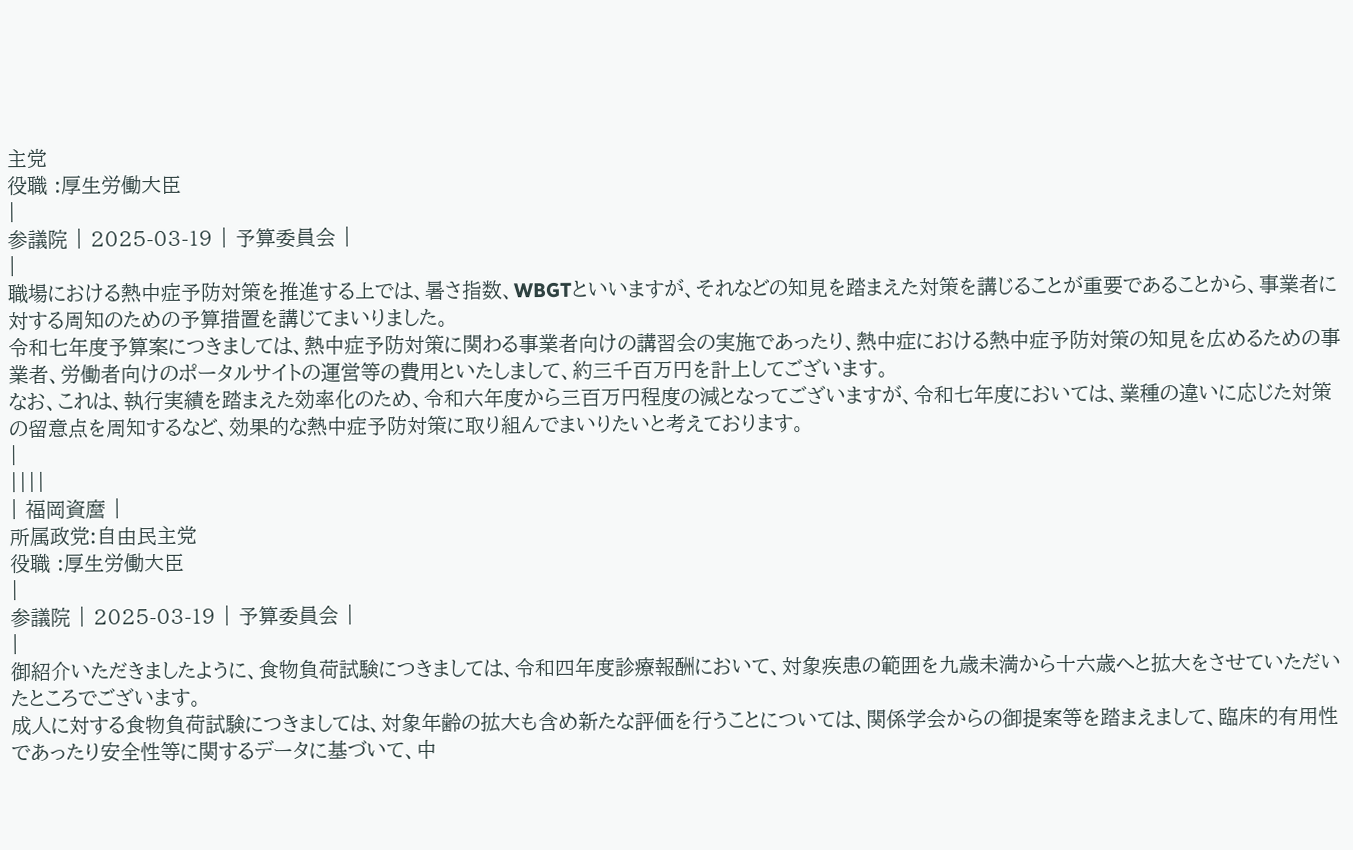主党
役職 :厚生労働大臣
|
参議院 | 2025-03-19 | 予算委員会 |
|
職場における熱中症予防対策を推進する上では、暑さ指数、WBGTといいますが、それなどの知見を踏まえた対策を講じることが重要であることから、事業者に対する周知のための予算措置を講じてまいりました。
令和七年度予算案につきましては、熱中症予防対策に関わる事業者向けの講習会の実施であったり、熱中症における熱中症予防対策の知見を広めるための事業者、労働者向けのポータルサイトの運営等の費用といたしまして、約三千百万円を計上してございます。
なお、これは、執行実績を踏まえた効率化のため、令和六年度から三百万円程度の減となってございますが、令和七年度においては、業種の違いに応じた対策の留意点を周知するなど、効果的な熱中症予防対策に取り組んでまいりたいと考えております。
|
||||
| 福岡資麿 |
所属政党:自由民主党
役職 :厚生労働大臣
|
参議院 | 2025-03-19 | 予算委員会 |
|
御紹介いただきましたように、食物負荷試験につきましては、令和四年度診療報酬において、対象疾患の範囲を九歳未満から十六歳へと拡大をさせていただいたところでございます。
成人に対する食物負荷試験につきましては、対象年齢の拡大も含め新たな評価を行うことについては、関係学会からの御提案等を踏まえまして、臨床的有用性であったり安全性等に関するデータに基づいて、中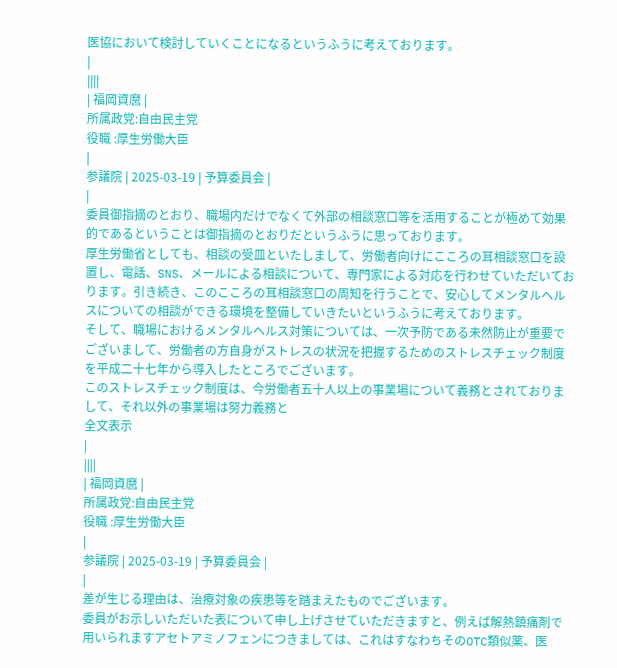医協において検討していくことになるというふうに考えております。
|
||||
| 福岡資麿 |
所属政党:自由民主党
役職 :厚生労働大臣
|
参議院 | 2025-03-19 | 予算委員会 |
|
委員御指摘のとおり、職場内だけでなくて外部の相談窓口等を活用することが極めて効果的であるということは御指摘のとおりだというふうに思っております。
厚生労働省としても、相談の受皿といたしまして、労働者向けにこころの耳相談窓口を設置し、電話、SNS、メールによる相談について、専門家による対応を行わせていただいております。引き続き、このこころの耳相談窓口の周知を行うことで、安心してメンタルヘルスについての相談ができる環境を整備していきたいというふうに考えております。
そして、職場におけるメンタルヘルス対策については、一次予防である未然防止が重要でございまして、労働者の方自身がストレスの状況を把握するためのストレスチェック制度を平成二十七年から導入したところでございます。
このストレスチェック制度は、今労働者五十人以上の事業場について義務とされておりまして、それ以外の事業場は努力義務と
全文表示
|
||||
| 福岡資麿 |
所属政党:自由民主党
役職 :厚生労働大臣
|
参議院 | 2025-03-19 | 予算委員会 |
|
差が生じる理由は、治療対象の疾患等を踏まえたものでございます。
委員がお示しいただいた表について申し上げさせていただきますと、例えば解熱鎮痛剤で用いられますアセトアミノフェンにつきましては、これはすなわちそのOTC類似薬、医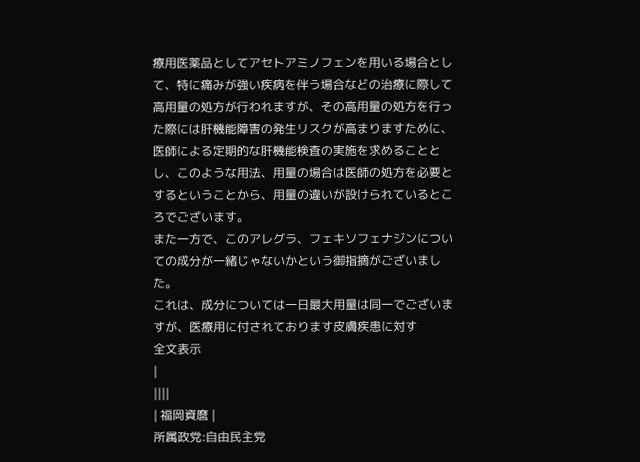療用医薬品としてアセトアミノフェンを用いる場合として、特に痛みが強い疾病を伴う場合などの治療に際して高用量の処方が行われますが、その高用量の処方を行った際には肝機能障害の発生リスクが高まりますために、医師による定期的な肝機能検査の実施を求めることとし、このような用法、用量の場合は医師の処方を必要とするということから、用量の違いが設けられているところでございます。
また一方で、このアレグラ、フェキソフェナジンについての成分が一緒じゃないかという御指摘がございました。
これは、成分については一日最大用量は同一でございますが、医療用に付されております皮膚疾患に対す
全文表示
|
||||
| 福岡資麿 |
所属政党:自由民主党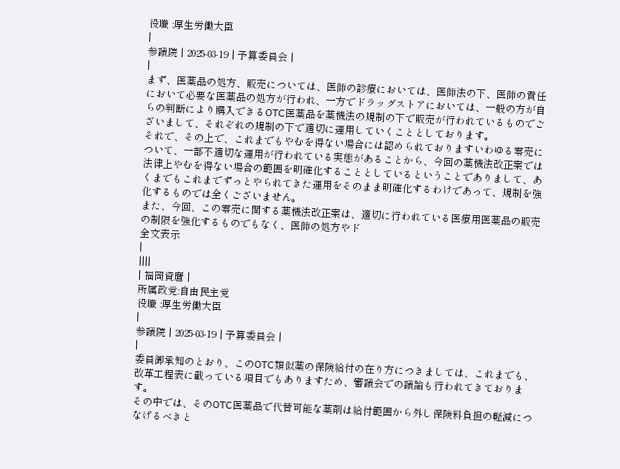役職 :厚生労働大臣
|
参議院 | 2025-03-19 | 予算委員会 |
|
まず、医薬品の処方、販売については、医師の診療においては、医師法の下、医師の責任において必要な医薬品の処方が行われ、一方でドラッグストアにおいては、一般の方が自らの判断により購入できるOTC医薬品を薬機法の規制の下で販売が行われているものでございまして、それぞれの規制の下で適切に運用していくこととしております。
それで、その上で、これまでもやむを得ない場合には認められておりますいわゆる零売について、一部不適切な運用が行われている実態があることから、今回の薬機法改正案では法律上やむを得ない場合の範囲を明確化することとしているということでありまして、あくまでもこれまでずっとやられてきた運用をそのまま明確化するわけであって、規制を強化するものでは全くございません。
また、今回、この零売に関する薬機法改正案は、適切に行われている医療用医薬品の販売の制限を強化するものでもなく、医師の処方やド
全文表示
|
||||
| 福岡資麿 |
所属政党:自由民主党
役職 :厚生労働大臣
|
参議院 | 2025-03-19 | 予算委員会 |
|
委員御承知のとおり、このOTC類似薬の保険給付の在り方につきましては、これまでも、改革工程表に載っている項目でもありますため、審議会での議論も行われてきております。
その中では、そのOTC医薬品で代替可能な薬剤は給付範囲から外し保険料負担の軽減につなげるべきと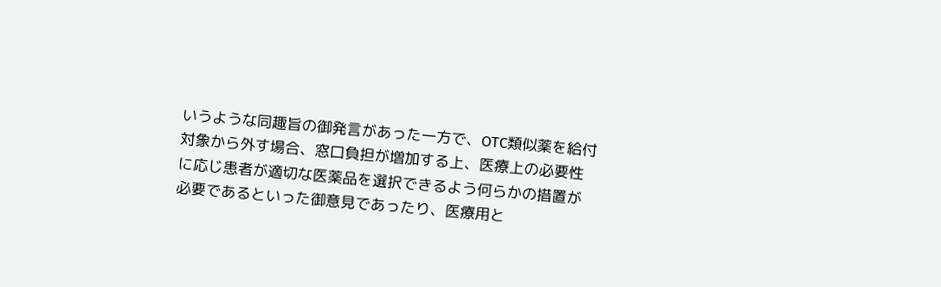いうような同趣旨の御発言があった一方で、OTC類似薬を給付対象から外す場合、窓口負担が増加する上、医療上の必要性に応じ患者が適切な医薬品を選択できるよう何らかの措置が必要であるといった御意見であったり、医療用と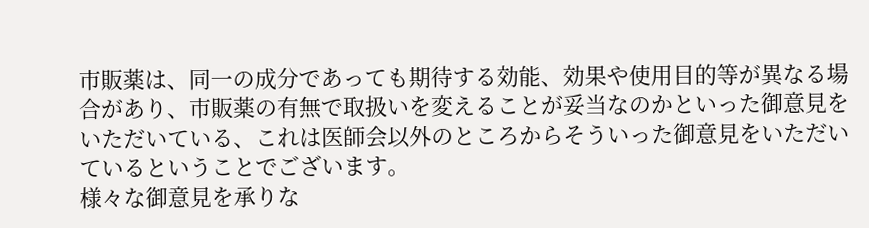市販薬は、同一の成分であっても期待する効能、効果や使用目的等が異なる場合があり、市販薬の有無で取扱いを変えることが妥当なのかといった御意見をいただいている、これは医師会以外のところからそういった御意見をいただいているということでございます。
様々な御意見を承りな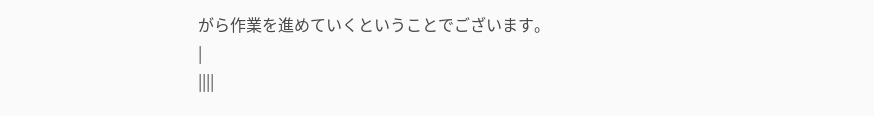がら作業を進めていくということでございます。
|
||||